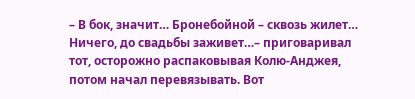– В бок, значит… Бронебойной – сквозь жилет… Ничего, до свадьбы заживет…– приговаривал тот, осторожно распаковывая Колю-Анджея, потом начал перевязывать. Вот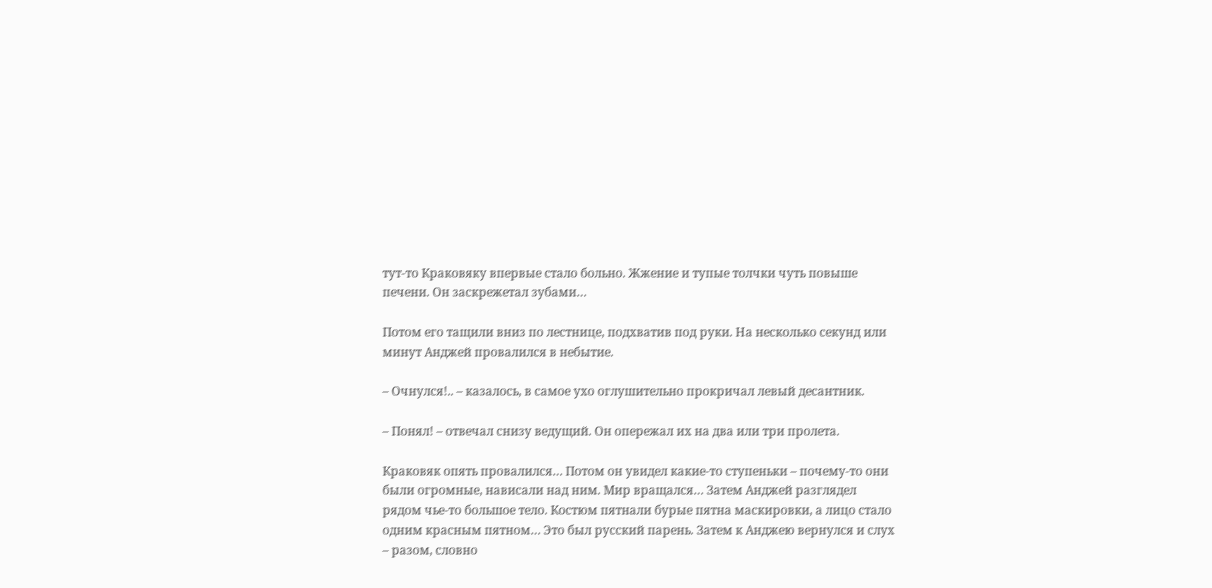тут-то Краковяку впервые стало больно. Жжение и тупые толчки чуть повыше печени. Он заскрежетал зубами…

Потом его тащили вниз по лестнице, подхватив под руки. На несколько секунд или минут Анджей провалился в небытие.

– Очнулся!.. – казалось, в самое ухо оглушительно прокричал левый десантник.

– Понял! – отвечал снизу ведущий. Он опережал их на два или три пролета.

Краковяк опять провалился… Потом он увидел какие-то ступеньки – почему-то они были огромные, нависали над ним. Мир вращался… Затем Анджей разглядел рядом чье-то большое тело. Костюм пятнали бурые пятна маскировки, а лицо стало одним красным пятном… Это был русский парень. Затем к Анджею вернулся и слух – разом, словно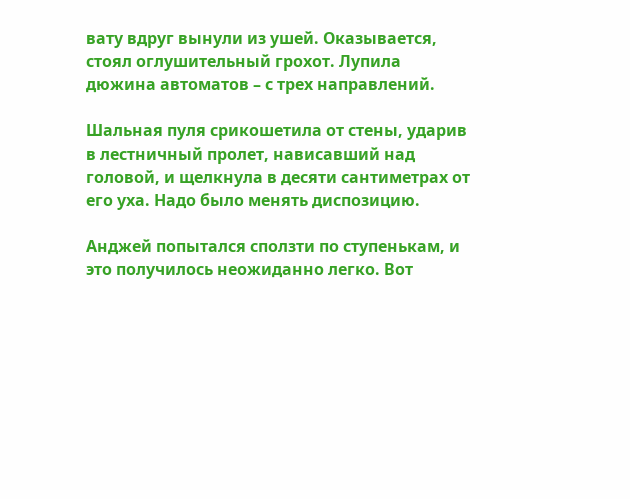вату вдруг вынули из ушей. Оказывается, стоял оглушительный грохот. Лупила дюжина автоматов – с трех направлений.

Шальная пуля срикошетила от стены, ударив в лестничный пролет, нависавший над головой, и щелкнула в десяти сантиметрах от его уха. Надо было менять диспозицию.

Анджей попытался сползти по ступенькам, и это получилось неожиданно легко. Вот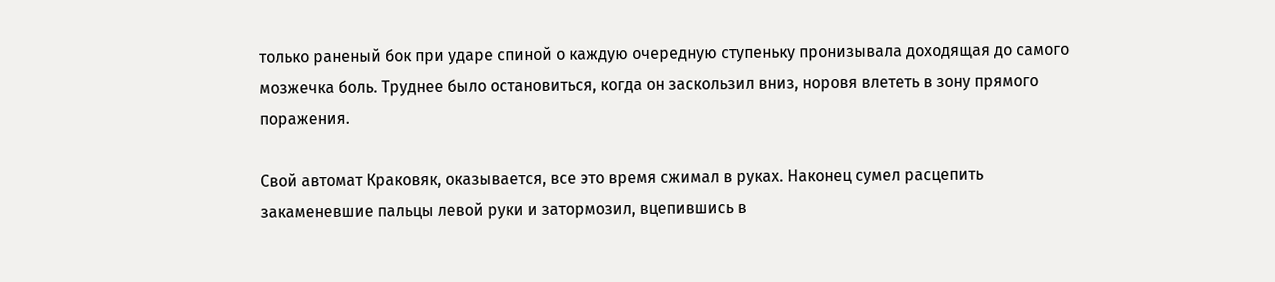только раненый бок при ударе спиной о каждую очередную ступеньку пронизывала доходящая до самого мозжечка боль. Труднее было остановиться, когда он заскользил вниз, норовя влететь в зону прямого поражения.

Свой автомат Краковяк, оказывается, все это время сжимал в руках. Наконец сумел расцепить закаменевшие пальцы левой руки и затормозил, вцепившись в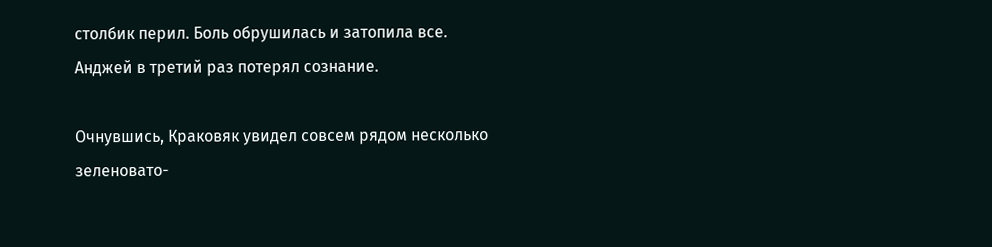столбик перил. Боль обрушилась и затопила все. Анджей в третий раз потерял сознание.

Очнувшись, Краковяк увидел совсем рядом несколько зеленовато-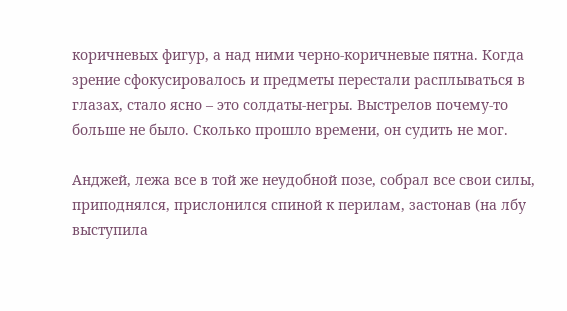коричневых фигур, а над ними черно-коричневые пятна. Когда зрение сфокусировалось и предметы перестали расплываться в глазах, стало ясно – это солдаты-негры. Выстрелов почему-то больше не было. Сколько прошло времени, он судить не мог.

Анджей, лежа все в той же неудобной позе, собрал все свои силы, приподнялся, прислонился спиной к перилам, застонав (на лбу выступила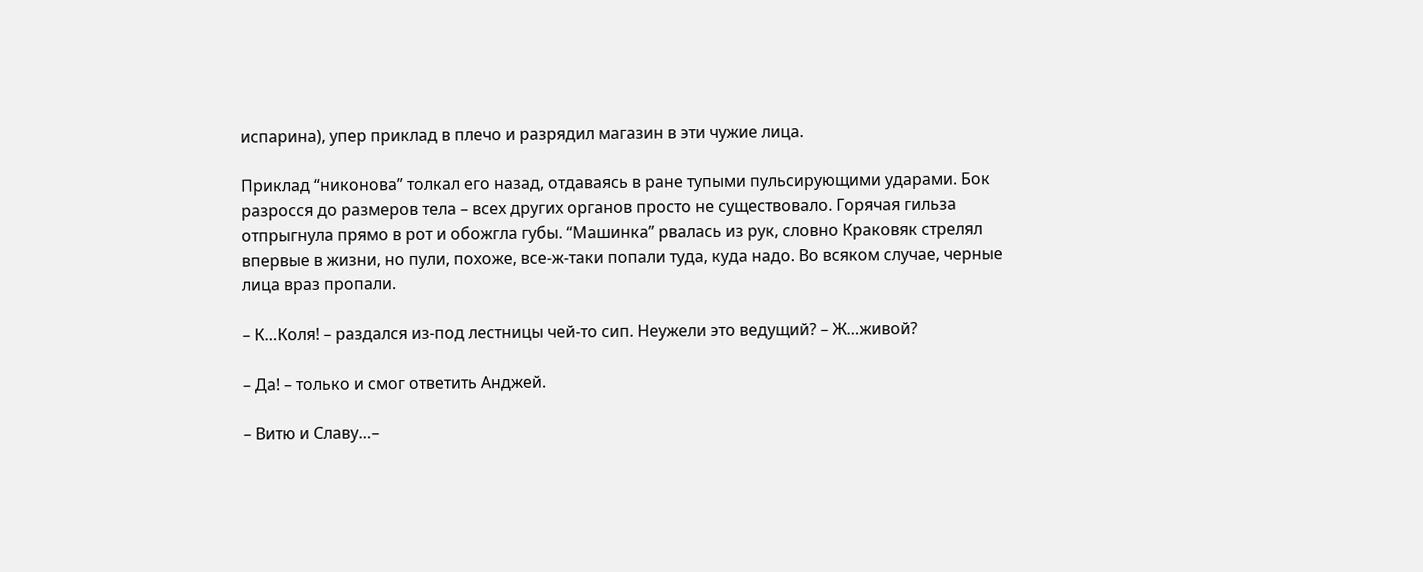испарина), упер приклад в плечо и разрядил магазин в эти чужие лица.

Приклад “никонова” толкал его назад, отдаваясь в ране тупыми пульсирующими ударами. Бок разросся до размеров тела – всех других органов просто не существовало. Горячая гильза отпрыгнула прямо в рот и обожгла губы. “Машинка” рвалась из рук, словно Краковяк стрелял впервые в жизни, но пули, похоже, все-ж-таки попали туда, куда надо. Во всяком случае, черные лица враз пропали.

– К…Коля! – раздался из-под лестницы чей-то сип. Неужели это ведущий? – Ж…живой?

– Да! – только и смог ответить Анджей.

– Витю и Славу…–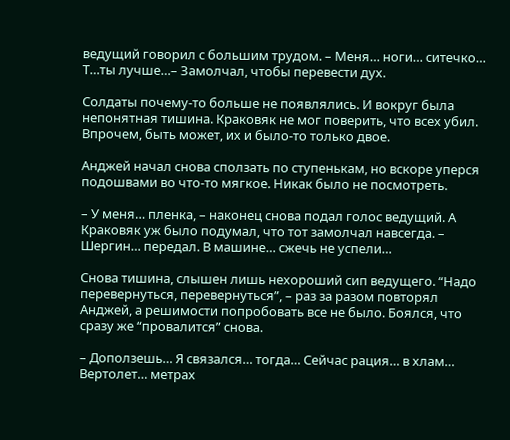ведущий говорил с большим трудом. – Меня… ноги… ситечко… Т…ты лучше…– Замолчал, чтобы перевести дух.

Солдаты почему-то больше не появлялись. И вокруг была непонятная тишина. Краковяк не мог поверить, что всех убил. Впрочем, быть может, их и было-то только двое.

Анджей начал снова сползать по ступенькам, но вскоре уперся подошвами во что-то мягкое. Никак было не посмотреть.

– У меня… пленка, – наконец снова подал голос ведущий. А Краковяк уж было подумал, что тот замолчал навсегда. – Шергин… передал. В машине… сжечь не успели…

Снова тишина, слышен лишь нехороший сип ведущего. “Надо перевернуться, перевернуться”, – раз за разом повторял Анджей, а решимости попробовать все не было. Боялся, что сразу же “провалится” снова.

– Доползешь… Я связался… тогда… Сейчас рация… в хлам… Вертолет… метрах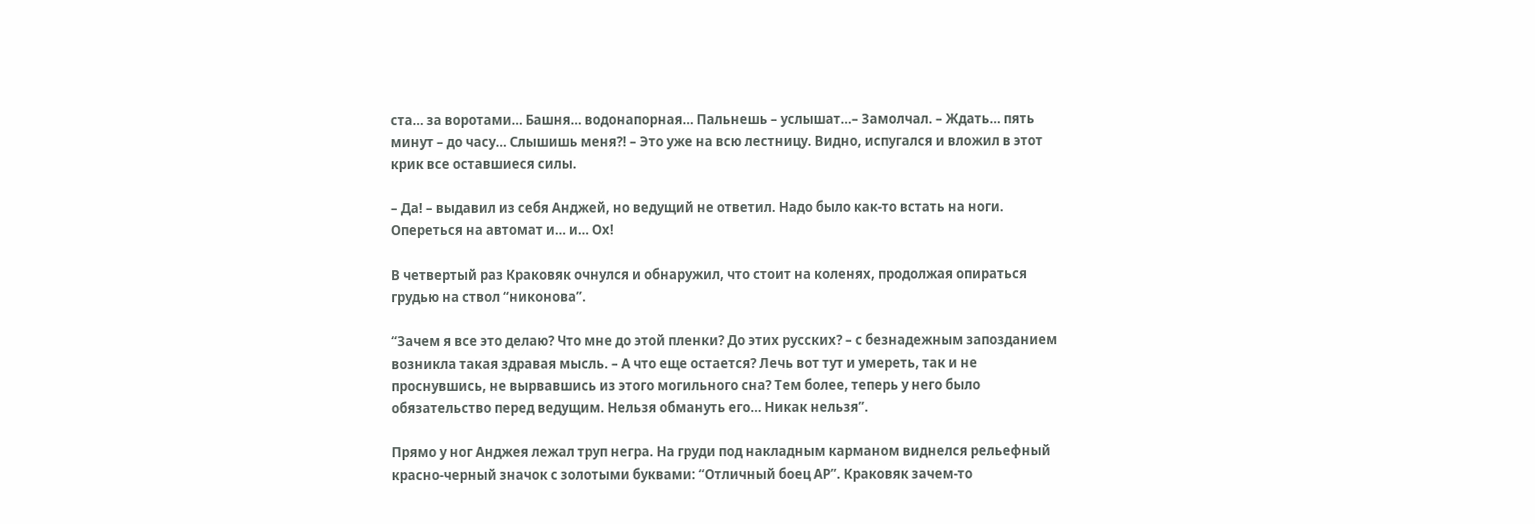ста… за воротами… Башня… водонапорная… Пальнешь – услышат…– Замолчал. – Ждать… пять минут – до часу… Слышишь меня?! – Это уже на всю лестницу. Видно, испугался и вложил в этот крик все оставшиеся силы.

– Да! – выдавил из себя Анджей, но ведущий не ответил. Надо было как-то встать на ноги. Опереться на автомат и… и… Ох!

В четвертый раз Краковяк очнулся и обнаружил, что стоит на коленях, продолжая опираться грудью на ствол “никонова”.

“Зачем я все это делаю? Что мне до этой пленки? До этих русских? – с безнадежным запозданием возникла такая здравая мысль. – А что еще остается? Лечь вот тут и умереть, так и не проснувшись, не вырвавшись из этого могильного сна? Тем более, теперь у него было обязательство перед ведущим. Нельзя обмануть его… Никак нельзя”.

Прямо у ног Анджея лежал труп негра. На груди под накладным карманом виднелся рельефный красно-черный значок с золотыми буквами: “Отличный боец АР”. Краковяк зачем-то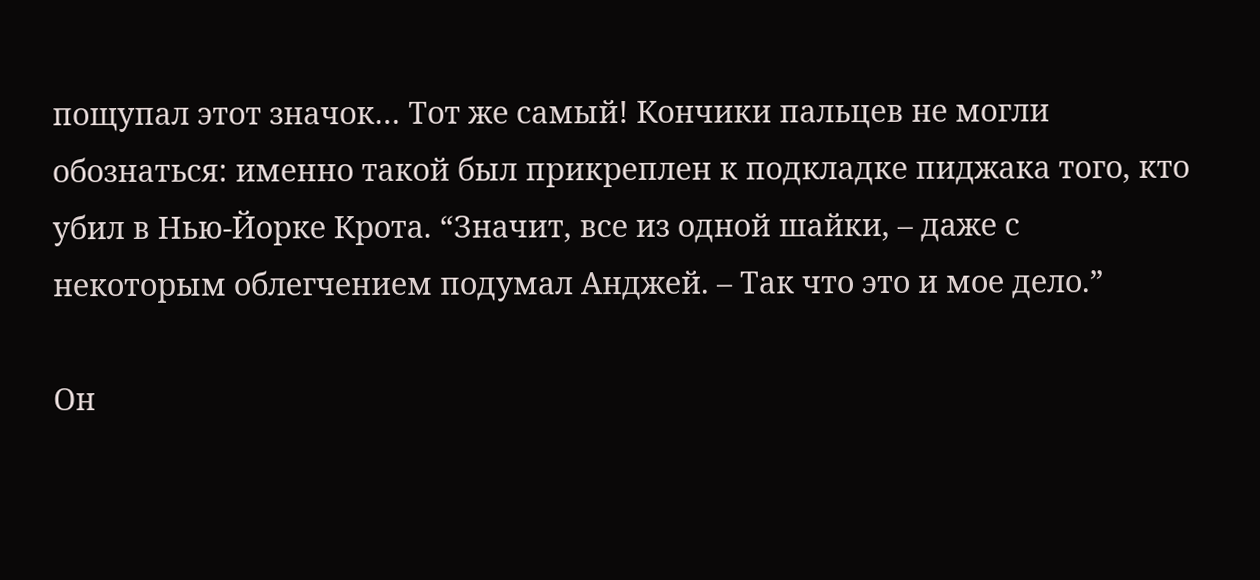пощупал этот значок… Тот же самый! Кончики пальцев не могли обознаться: именно такой был прикреплен к подкладке пиджака того, кто убил в Нью-Йорке Крота. “Значит, все из одной шайки, – даже с некоторым облегчением подумал Анджей. – Так что это и мое дело.”

Он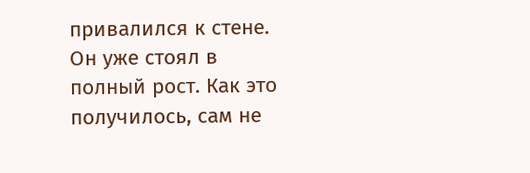привалился к стене. Он уже стоял в полный рост. Как это получилось, сам не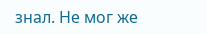знал. Не мог же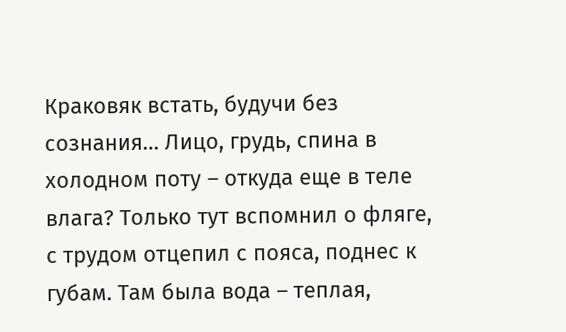Краковяк встать, будучи без сознания… Лицо, грудь, спина в холодном поту – откуда еще в теле влага? Только тут вспомнил о фляге, с трудом отцепил с пояса, поднес к губам. Там была вода – теплая,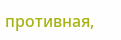противная,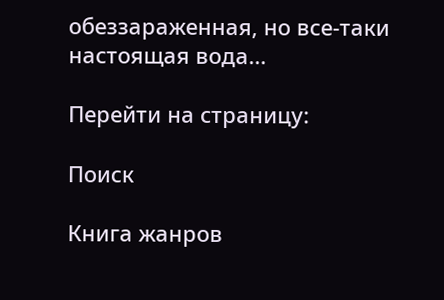обеззараженная, но все-таки настоящая вода…

Перейти на страницу:

Поиск

Книга жанров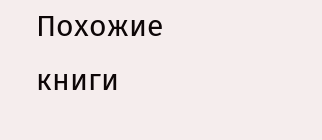Похожие книги